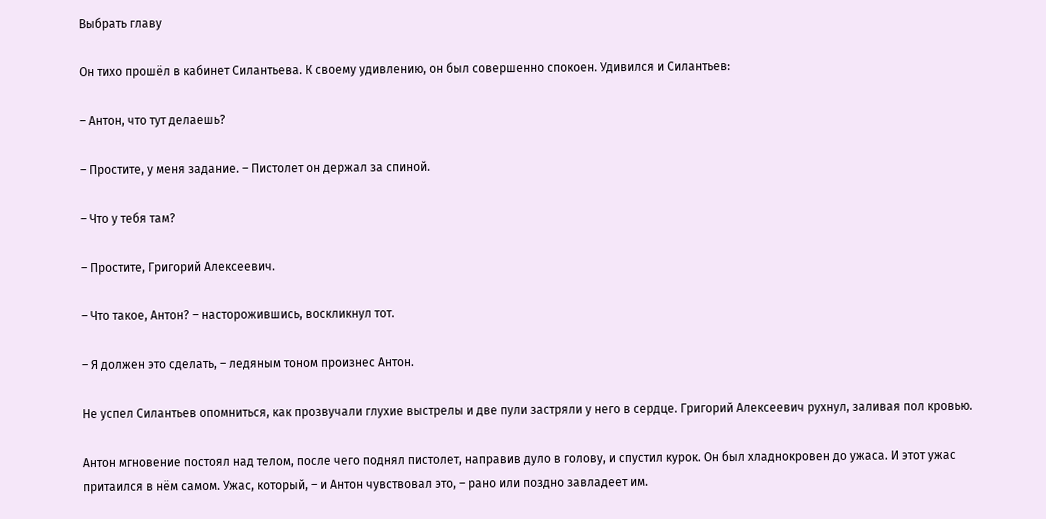Выбрать главу

Он тихо прошёл в кабинет Силантьева. К своему удивлению, он был совершенно спокоен. Удивился и Силантьев:

– Антон, что тут делаешь?

– Простите, у меня задание. – Пистолет он держал за спиной.

– Что у тебя там?

– Простите, Григорий Алексеевич.

– Что такое, Антон? – насторожившись, воскликнул тот.

– Я должен это сделать, – ледяным тоном произнес Антон.

Не успел Силантьев опомниться, как прозвучали глухие выстрелы и две пули застряли у него в сердце. Григорий Алексеевич рухнул, заливая пол кровью.

Антон мгновение постоял над телом, после чего поднял пистолет, направив дуло в голову, и спустил курок. Он был хладнокровен до ужаса. И этот ужас притаился в нём самом. Ужас, который, – и Антон чувствовал это, – рано или поздно завладеет им.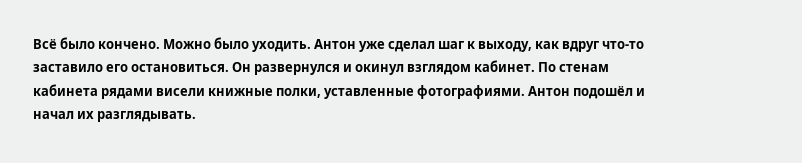Всё было кончено. Можно было уходить. Антон уже сделал шаг к выходу, как вдруг что-то заставило его остановиться. Он развернулся и окинул взглядом кабинет. По стенам кабинета рядами висели книжные полки, уставленные фотографиями. Антон подошёл и начал их разглядывать.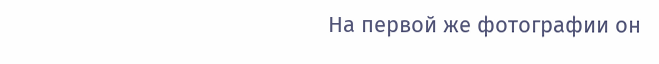На первой же фотографии он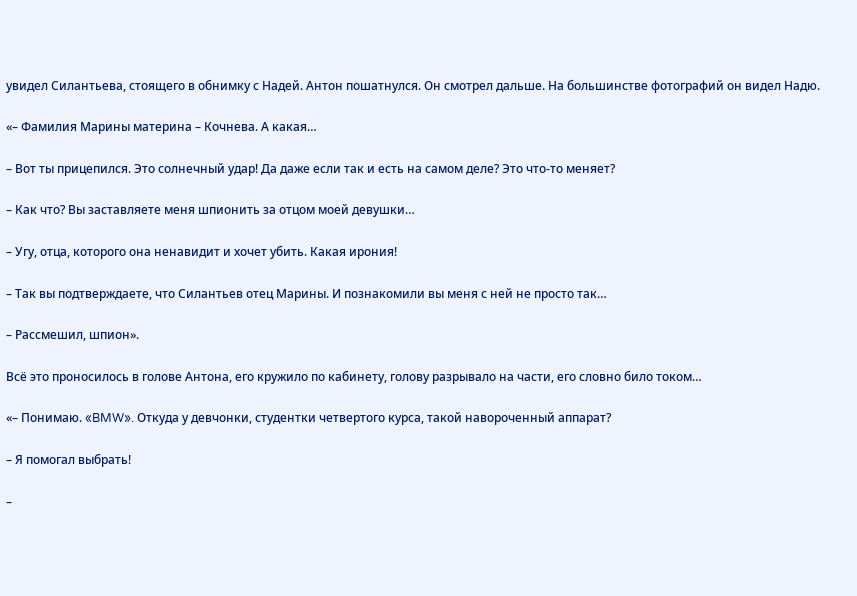увидел Силантьева, стоящего в обнимку с Надей. Антон пошатнулся. Он смотрел дальше. На большинстве фотографий он видел Надю.

«– Фамилия Марины материна – Кочнева. А какая…

– Вот ты прицепился. Это солнечный удар! Да даже если так и есть на самом деле? Это что-то меняет?

– Как что? Вы заставляете меня шпионить за отцом моей девушки…

– Угу, отца, которого она ненавидит и хочет убить. Какая ирония!

– Так вы подтверждаете, что Силантьев отец Марины. И познакомили вы меня с ней не просто так…

– Рассмешил, шпион».

Всё это проносилось в голове Антона, его кружило по кабинету, голову разрывало на части, его словно било током…

«– Понимаю. «BMW». Откуда у девчонки, студентки четвертого курса, такой навороченный аппарат?

– Я помогал выбрать!

–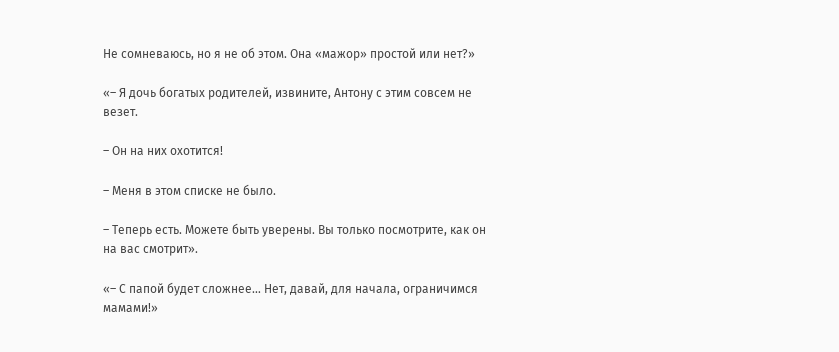Не сомневаюсь, но я не об этом. Она «мажор» простой или нет?»

«– Я дочь богатых родителей, извините, Антону с этим совсем не везет.

– Он на них охотится!

– Меня в этом списке не было.

– Теперь есть. Можете быть уверены. Вы только посмотрите, как он на вас смотрит».

«– С папой будет сложнее… Нет, давай, для начала, ограничимся мамами!»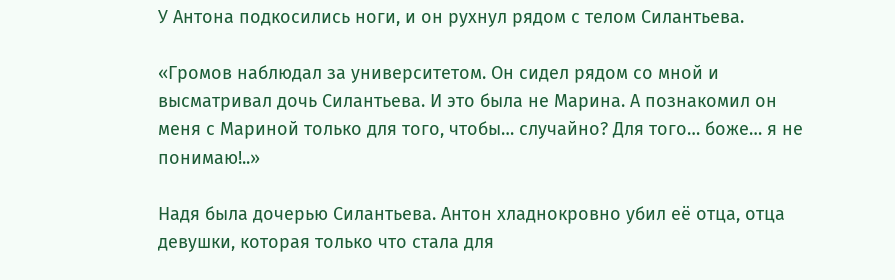У Антона подкосились ноги, и он рухнул рядом с телом Силантьева.

«Громов наблюдал за университетом. Он сидел рядом со мной и высматривал дочь Силантьева. И это была не Марина. А познакомил он меня с Мариной только для того, чтобы… случайно? Для того… боже… я не понимаю!..»

Надя была дочерью Силантьева. Антон хладнокровно убил её отца, отца девушки, которая только что стала для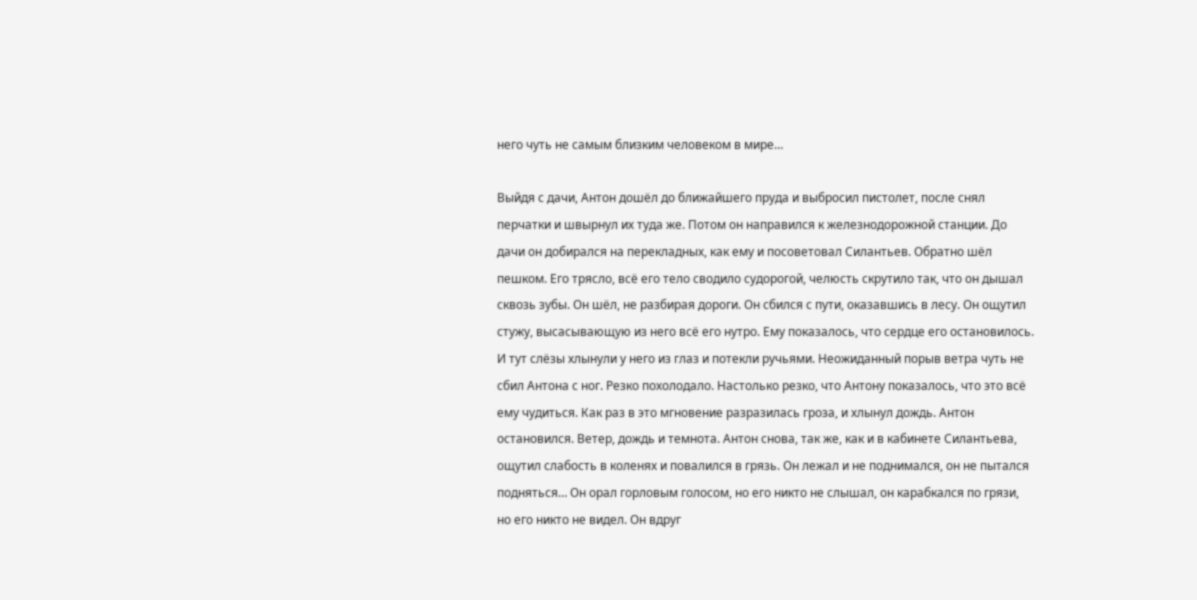него чуть не самым близким человеком в мире…

Выйдя с дачи, Антон дошёл до ближайшего пруда и выбросил пистолет, после снял перчатки и швырнул их туда же. Потом он направился к железнодорожной станции. До дачи он добирался на перекладных, как ему и посоветовал Силантьев. Обратно шёл пешком. Его трясло, всё его тело сводило судорогой, челюсть скрутило так, что он дышал сквозь зубы. Он шёл, не разбирая дороги. Он сбился с пути, оказавшись в лесу. Он ощутил стужу, высасывающую из него всё его нутро. Ему показалось, что сердце его остановилось. И тут слёзы хлынули у него из глаз и потекли ручьями. Неожиданный порыв ветра чуть не сбил Антона с ног. Резко похолодало. Настолько резко, что Антону показалось, что это всё ему чудиться. Как раз в это мгновение разразилась гроза, и хлынул дождь. Антон остановился. Ветер, дождь и темнота. Антон снова, так же, как и в кабинете Силантьева, ощутил слабость в коленях и повалился в грязь. Он лежал и не поднимался, он не пытался подняться… Он орал горловым голосом, но его никто не слышал, он карабкался по грязи, но его никто не видел. Он вдруг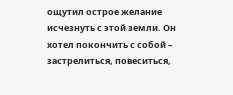ощутил острое желание исчезнуть с этой земли. Он хотел покончить с собой – застрелиться, повеситься,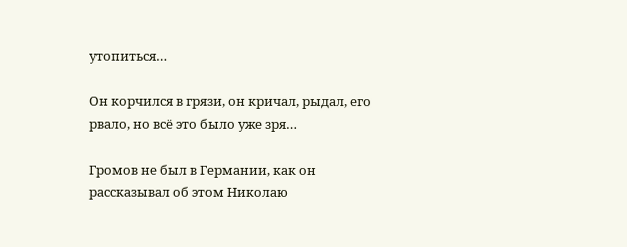утопиться…

Он корчился в грязи, он кричал, рыдал, его рвало, но всё это было уже зря…

Громов не был в Германии, как он рассказывал об этом Николаю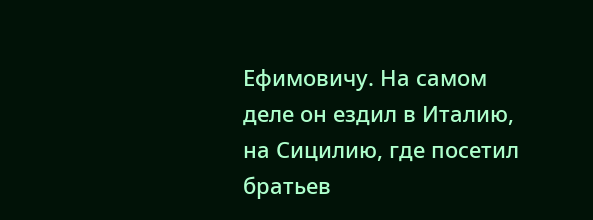Ефимовичу. На самом деле он ездил в Италию, на Сицилию, где посетил братьев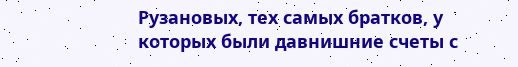Рузановых, тех самых братков, у которых были давнишние счеты с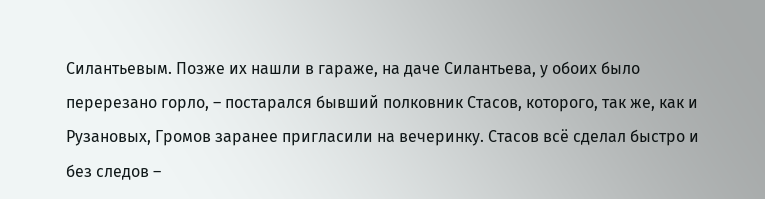Силантьевым. Позже их нашли в гараже, на даче Силантьева, у обоих было перерезано горло, – постарался бывший полковник Стасов, которого, так же, как и Рузановых, Громов заранее пригласили на вечеринку. Стасов всё сделал быстро и без следов –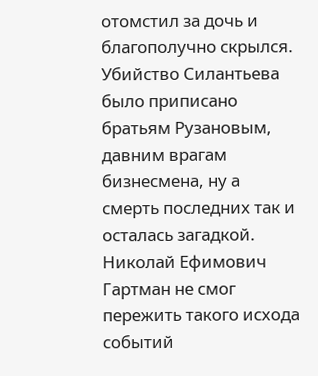отомстил за дочь и благополучно скрылся. Убийство Силантьева было приписано братьям Рузановым, давним врагам бизнесмена, ну а смерть последних так и осталась загадкой. Николай Ефимович Гартман не смог пережить такого исхода событий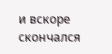и вскоре скончался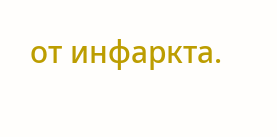от инфаркта.